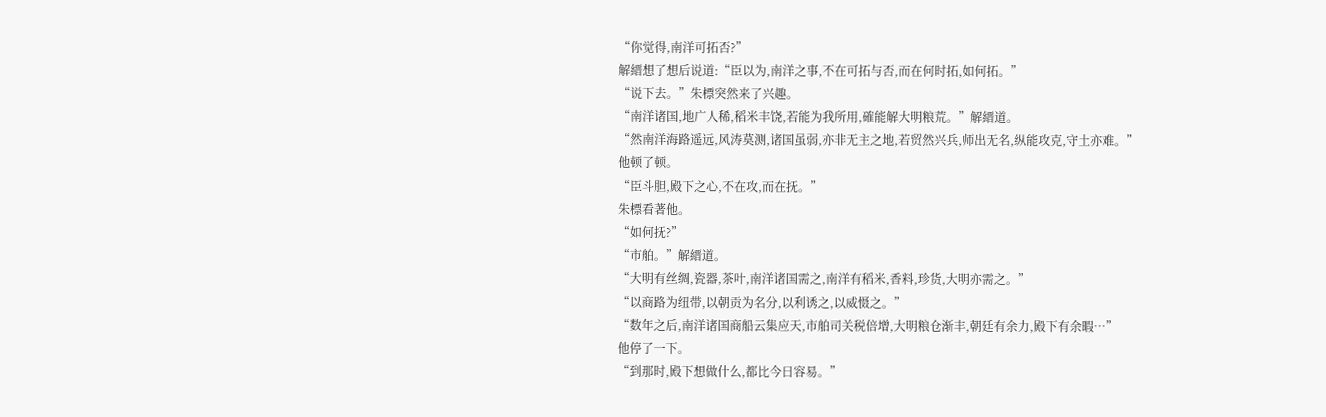“你觉得,南洋可拓否?”
解縉想了想后说道:“臣以为,南洋之事,不在可拓与否,而在何时拓,如何拓。”
“说下去。”朱標突然来了兴趣。
“南洋诸国,地广人稀,稻米丰饶,若能为我所用,確能解大明粮荒。”解縉道。
“然南洋海路遥远,风涛莫测,诸国虽弱,亦非无主之地,若贸然兴兵,师出无名,纵能攻克,守土亦难。”
他顿了顿。
“臣斗胆,殿下之心,不在攻,而在抚。”
朱標看著他。
“如何抚?”
“市舶。”解縉道。
“大明有丝绸,瓷器,茶叶,南洋诸国需之,南洋有稻米,香料,珍货,大明亦需之。”
“以商路为纽带,以朝贡为名分,以利诱之,以威慑之。”
“数年之后,南洋诸国商船云集应天,市舶司关税倍增,大明粮仓渐丰,朝廷有余力,殿下有余暇…”
他停了一下。
“到那时,殿下想做什么,都比今日容易。”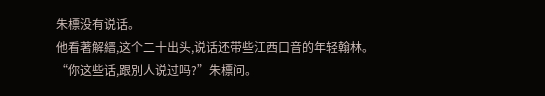朱標没有说话。
他看著解縉,这个二十出头,说话还带些江西口音的年轻翰林。
“你这些话,跟別人说过吗?”朱標问。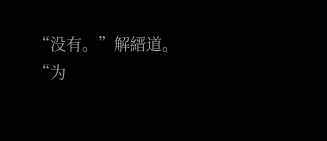“没有。”解縉道。
“为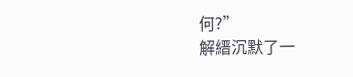何?”
解縉沉默了一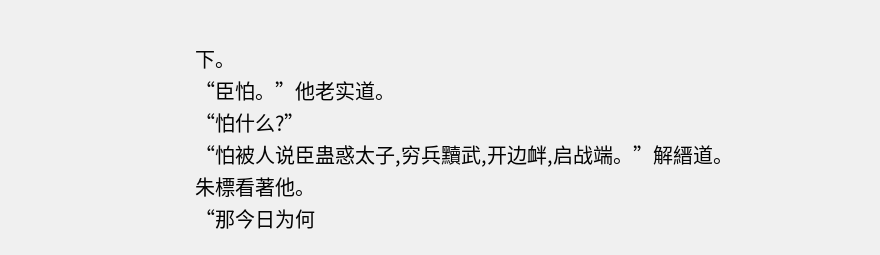下。
“臣怕。”他老实道。
“怕什么?”
“怕被人说臣蛊惑太子,穷兵黷武,开边衅,启战端。”解縉道。
朱標看著他。
“那今日为何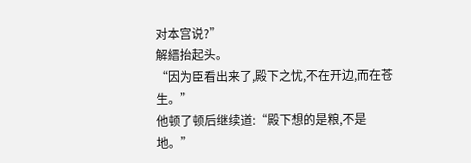对本宫说?”
解縉抬起头。
“因为臣看出来了,殿下之忧,不在开边,而在苍生。”
他顿了顿后继续道:“殿下想的是粮,不是地。”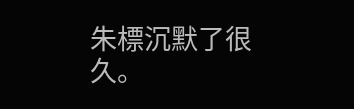朱標沉默了很久。